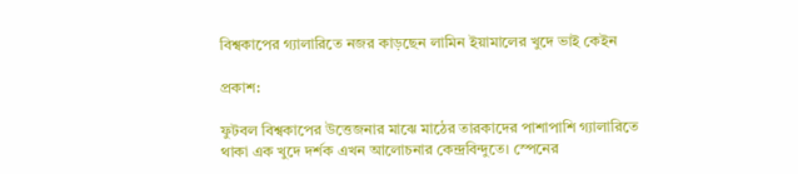বিশ্বকাপের গ্যালারিতে নজর কাড়ছেন লামিন ইয়ামালের খুদে ভাই কেইন

প্রকাশ:

ফুটবল বিশ্বকাপের উত্তেজনার মাঝে মাঠের তারকাদের পাশাপাশি গ্যালারিতে থাকা এক খুদে দর্শক এখন আলোচনার কেন্দ্রবিন্দুতে। স্পেনের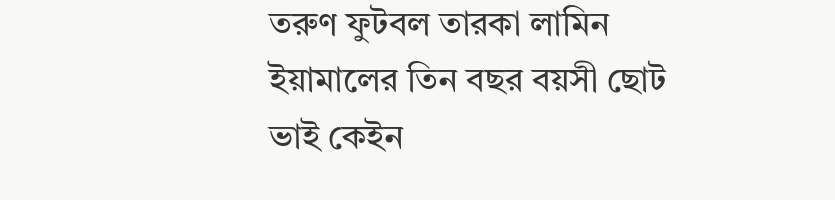তরুণ ফুটবল তারকা লামিন ইয়ামালের তিন বছর বয়সী ছোট ভাই কেইন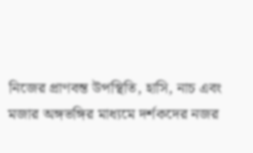নিজের প্রাণবন্ত উপস্থিতি, হাসি, নাচ এবং মজার অঙ্গভঙ্গির মাধ্যমে দর্শকদের নজর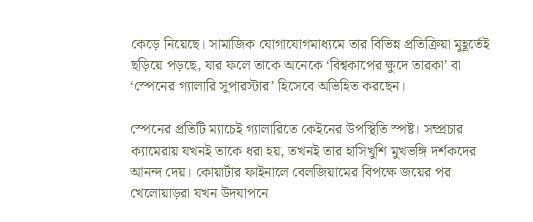কেড়ে নিয়েছে। সামাজিক যোগাযোগমাধ্যমে তার বিভিন্ন প্রতিক্রিয়া মুহূর্তেই ছড়িয়ে পড়ছে, যার ফলে তাকে অনেকে ‘বিশ্বকাপের ক্ষুদে তারকা’ বা ‘স্পেনের গ্যালারি সুপারস্টার’ হিসেবে অভিহিত করছেন।

স্পেনের প্রতিটি ম্যাচেই গ্যালারিতে কেইনের উপস্থিতি স্পষ্ট। সম্প্রচার ক্যামেরায় যখনই তাকে ধরা হয়, তখনই তার হাসিখুশি মুখভঙ্গি দর্শকদের আনন্দ দেয়। কোয়ার্টার ফাইনালে বেলজিয়ামের বিপক্ষে জয়ের পর খেলোয়াড়রা যখন উদযাপনে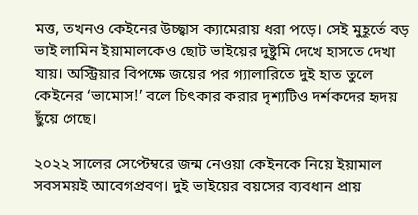মত্ত, তখনও কেইনের উচ্ছ্বাস ক্যামেরায় ধরা পড়ে। সেই মুহূর্তে বড় ভাই লামিন ইয়ামালকেও ছোট ভাইয়ের দুষ্টুমি দেখে হাসতে দেখা যায়। অস্ট্রিয়ার বিপক্ষে জয়ের পর গ্যালারিতে দুই হাত তুলে কেইনের ‘ভামোস!’ বলে চিৎকার করার দৃশ্যটিও দর্শকদের হৃদয় ছুঁয়ে গেছে।

২০২২ সালের সেপ্টেম্বরে জন্ম নেওয়া কেইনকে নিয়ে ইয়ামাল সবসময়ই আবেগপ্রবণ। দুই ভাইয়ের বয়সের ব্যবধান প্রায়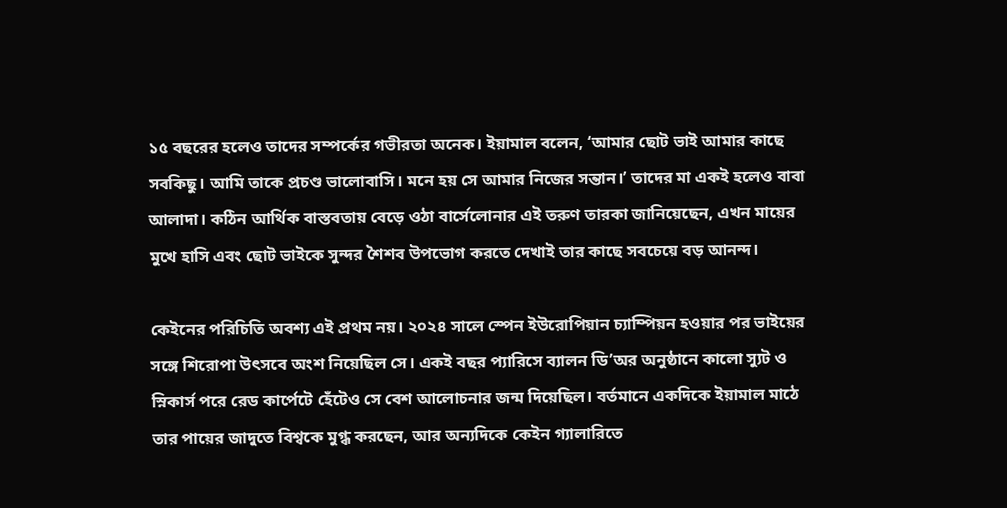১৫ বছরের হলেও তাদের সম্পর্কের গভীরতা অনেক। ইয়ামাল বলেন, ‘আমার ছোট ভাই আমার কাছে সবকিছু। আমি তাকে প্রচণ্ড ভালোবাসি। মনে হয় সে আমার নিজের সন্তান।’ তাদের মা একই হলেও বাবা আলাদা। কঠিন আর্থিক বাস্তবতায় বেড়ে ওঠা বার্সেলোনার এই তরুণ তারকা জানিয়েছেন, এখন মায়ের মুখে হাসি এবং ছোট ভাইকে সুন্দর শৈশব উপভোগ করতে দেখাই তার কাছে সবচেয়ে বড় আনন্দ।

কেইনের পরিচিতি অবশ্য এই প্রথম নয়। ২০২৪ সালে স্পেন ইউরোপিয়ান চ্যাম্পিয়ন হওয়ার পর ভাইয়ের সঙ্গে শিরোপা উৎসবে অংশ নিয়েছিল সে। একই বছর প্যারিসে ব্যালন ডি’অর অনুষ্ঠানে কালো স্যুট ও স্নিকার্স পরে রেড কার্পেটে হেঁটেও সে বেশ আলোচনার জন্ম দিয়েছিল। বর্তমানে একদিকে ইয়ামাল মাঠে তার পায়ের জাদুতে বিশ্বকে মুগ্ধ করছেন, আর অন্যদিকে কেইন গ্যালারিতে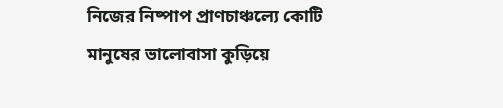নিজের নিষ্পাপ প্রাণচাঞ্চল্যে কোটি মানুষের ভালোবাসা কুড়িয়ে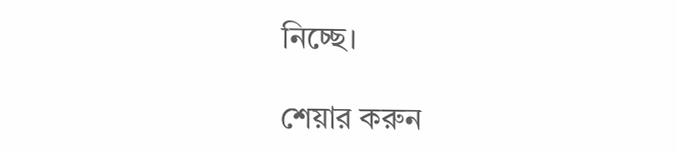নিচ্ছে।

শেয়ার করুন